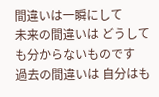間違いは一瞬にして
未来の間違いは どうしても分からないものです
過去の間違いは 自分はも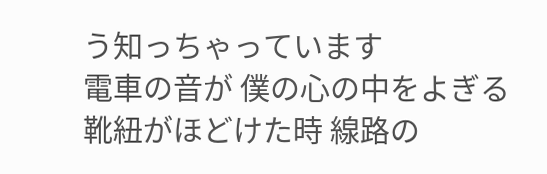う知っちゃっています
電車の音が 僕の心の中をよぎる
靴紐がほどけた時 線路の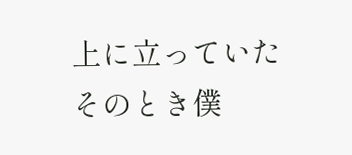上に立っていた
そのとき僕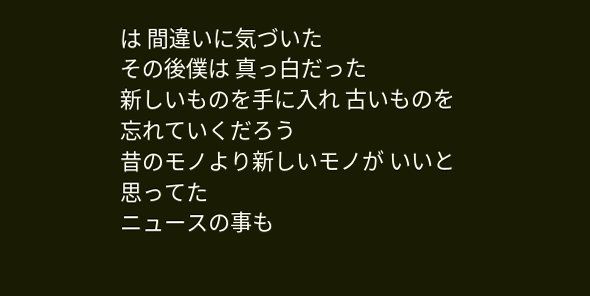は 間違いに気づいた
その後僕は 真っ白だった
新しいものを手に入れ 古いものを忘れていくだろう
昔のモノより新しいモノが いいと思ってた
ニュースの事も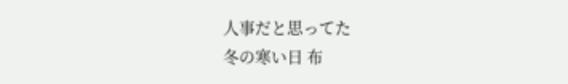人事だと思ってた
冬の寒い日 布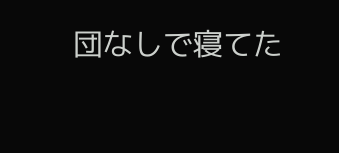団なしで寝てた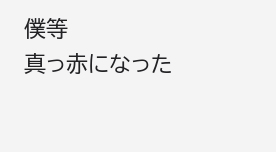僕等
真っ赤になった